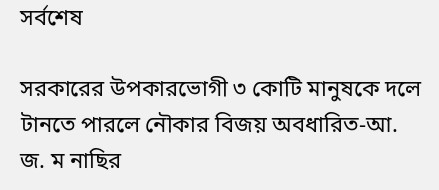সর্বশেষ

সরকারের উপকারভোগী ৩ কোটি মানুষকে দলে টানতে পারলে নৌকার বিজয় অবধারিত-আ. জ. ম নাছির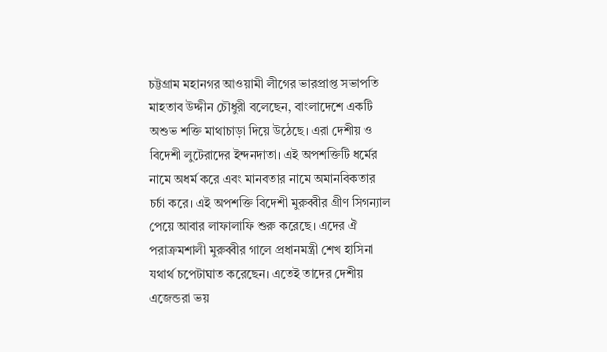চট্টগ্রাম মহানগর আওয়ামী লীগের ভারপ্রাপ্ত সভাপতি মাহতাব উদ্দীন চৌধুরী বলেছেন, বাংলাদেশে একটি অশুভ শক্তি মাথাচাড়া দিয়ে উঠেছে। এরা দেশীয় ও বিদেশী লুটেরাদের ইন্দনদাতা। এই অপশক্তিটি ধর্মের নামে অধর্ম করে এবং মানবতার নামে অমানবিকতার চর্চা করে। এই অপশক্তি বিদেশী মুরুব্বীর গ্রীণ সিগন্যাল পেয়ে আবার লাফালাফি শুরু করেছে। এদের ঐ পরাক্রমশালী মুরুব্বীর গালে প্রধানমন্ত্রী শেখ হাসিনা যথার্থ চপেটাঘাত করেছেন। এতেই তাদের দেশীয় এজেন্ডরা ভয়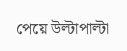পেয়ে উল্টাপাল্টা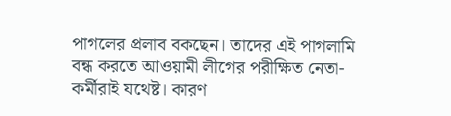পাগলের প্রলাব বকছেন। তাদের এই পাগলামি বন্ধ করতে আওয়ামী লীগের পরীক্ষিত নেতা-কর্মীরাই যথেষ্ট। কারণ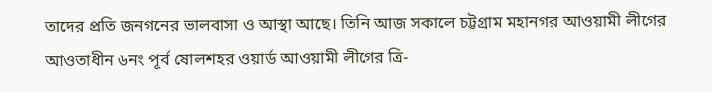তাদের প্রতি জনগনের ভালবাসা ও আস্থা আছে। তিনি আজ সকালে চট্টগ্রাম মহানগর আওয়ামী লীগের আওতাধীন ৬নং পূর্ব ষোলশহর ওয়ার্ড আওয়ামী লীগের ত্রি-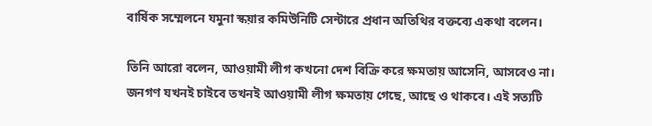বার্ষিক সম্মেলনে যমুনা স্কয়ার কমিউনিটি সেন্টারে প্রধান অতিথির বক্তব্যে একথা বলেন।

তিনি আরো বলেন, আওয়ামী লীগ কখনো দেশ বিক্রি করে ক্ষমতায় আসেনি, আসবেও না। জনগণ যখনই চাইবে তখনই আওয়ামী লীগ ক্ষমতায় গেছে, আছে ও থাকবে। এই সত্যটি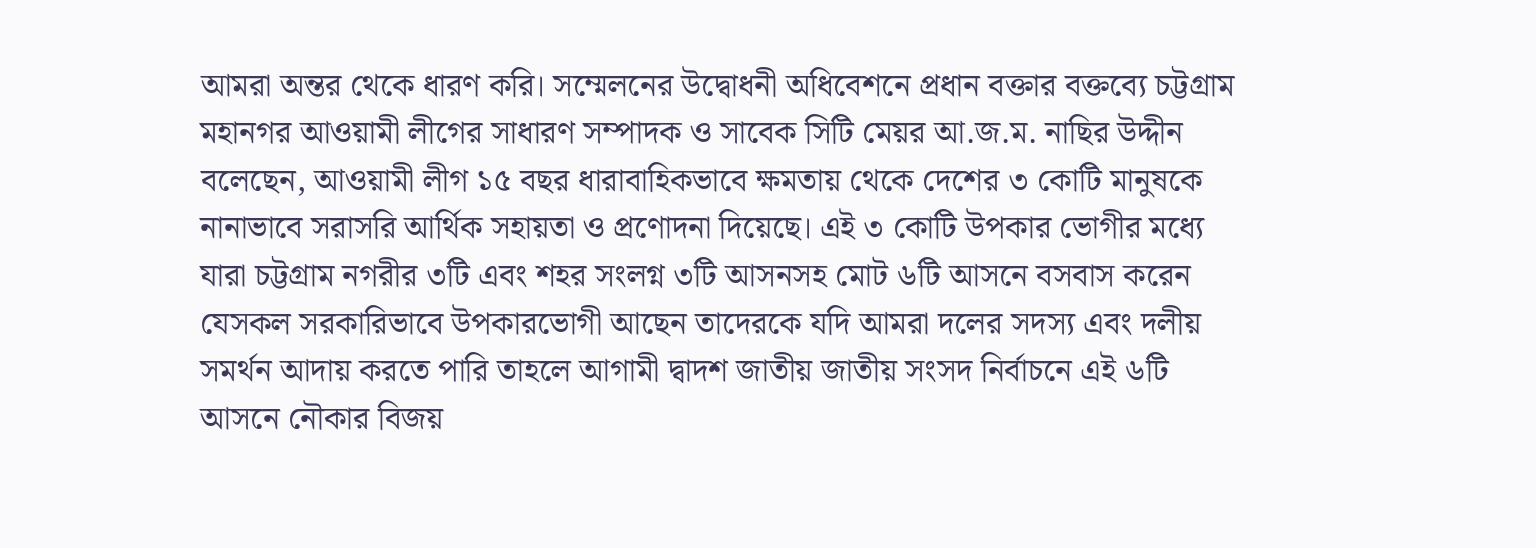আমরা অন্তর থেকে ধারণ করি। সম্মেলনের উদ্বোধনী অধিবেশনে প্রধান বক্তার বক্তব্যে চট্টগ্রাম মহানগর আওয়ামী লীগের সাধারণ সম্পাদক ও সাবেক সিটি মেয়র আ.জ.ম. নাছির উদ্দীন বলেছেন, আওয়ামী লীগ ১৫ বছর ধারাবাহিকভাবে ক্ষমতায় থেকে দেশের ৩ কোটি মানুষকে নানাভাবে সরাসরি আর্থিক সহায়তা ও প্রণোদনা দিয়েছে। এই ৩ কোটি উপকার ভোগীর মধ্যে যারা চট্টগ্রাম নগরীর ৩টি এবং শহর সংলগ্ন ৩টি আসনসহ মোট ৬টি আসনে বসবাস করেন যেসকল সরকারিভাবে উপকারভোগী আছেন তাদেরকে যদি আমরা দলের সদস্য এবং দলীয় সমর্থন আদায় করতে পারি তাহলে আগামী দ্বাদশ জাতীয় জাতীয় সংসদ নির্বাচনে এই ৬টি আসনে নৌকার বিজয়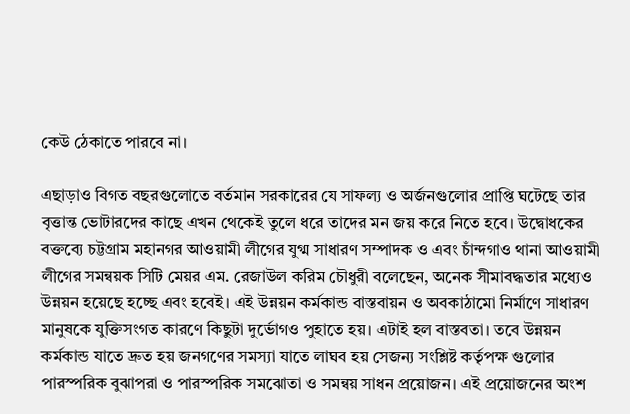কেউ ঠেকাতে পারবে না।

এছাড়াও বিগত বছরগুলোতে বর্তমান সরকারের যে সাফল্য ও অর্জনগুলোর প্রাপ্তি ঘটেছে তার বৃত্তান্ত ভোটারদের কাছে এখন থেকেই তুলে ধরে তাদের মন জয় করে নিতে হবে। উদ্বোধকের বক্তব্যে চট্টগ্রাম মহানগর আওয়ামী লীগের যুগ্ম সাধারণ সম্পাদক ও এবং চাঁন্দগাও থানা আওয়ামী লীগের সমন্বয়ক সিটি মেয়র এম. রেজাউল করিম চৌধুরী বলেছেন, অনেক সীমাবদ্ধতার মধ্যেও উন্নয়ন হয়েছে হচ্ছে এবং হবেই। এই উন্নয়ন কর্মকান্ড বাস্তবায়ন ও অবকাঠামো নির্মাণে সাধারণ মানুষকে যুক্তিসংগত কারণে কিছুটা দুর্ভোগও পুহাতে হয়। এটাই হল বাস্তবতা। তবে উন্নয়ন কর্মকান্ড যাতে দ্রুত হয় জনগণের সমস্যা যাতে লাঘব হয় সেজন্য সংশ্লিষ্ট কর্তৃপক্ষ গুলোর পারস্পরিক বুঝাপরা ও পারস্পরিক সমঝোতা ও সমন্বয় সাধন প্রয়োজন। এই প্রয়োজনের অংশ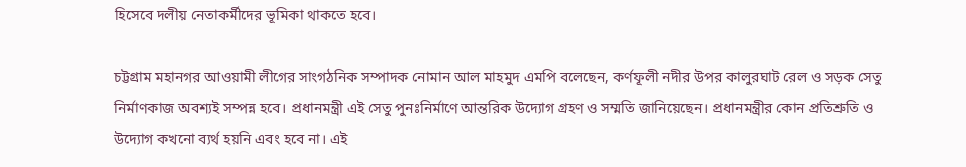হিসেবে দলীয় নেতাকর্মীদের ভূমিকা থাকতে হবে।

চট্টগ্রাম মহানগর আওয়ামী লীগের সাংগঠনিক সম্পাদক নোমান আল মাহমুদ এমপি বলেছেন, কর্ণফূলী নদীর উপর কালুরঘাট রেল ও সড়ক সেতু নির্মাণকাজ অবশ্যই সম্পন্ন হবে। প্রধানমন্ত্রী এই সেতু পুনঃনির্মাণে আন্তরিক উদ্যোগ গ্রহণ ও সম্মতি জানিয়েছেন। প্রধানমন্ত্রীর কোন প্রতিশ্রুতি ও উদ্যোগ কখনো ব্যর্থ হয়নি এবং হবে না। এই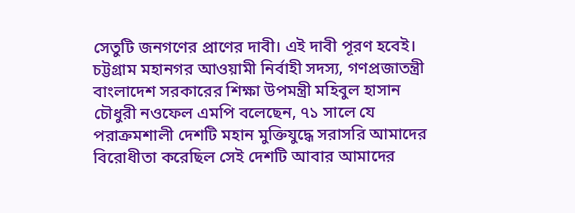সেতুটি জনগণের প্রাণের দাবী। এই দাবী পূরণ হবেই। চট্টগ্রাম মহানগর আওয়ামী নির্বাহী সদস্য, গণপ্রজাতন্ত্রী বাংলাদেশ সরকারের শিক্ষা উপমন্ত্রী মহিবুল হাসান চৌধুরী নওফেল এমপি বলেছেন, ৭১ সালে যে পরাক্রমশালী দেশটি মহান মুক্তিযুদ্ধে সরাসরি আমাদের বিরোধীতা করেছিল সেই দেশটি আবার আমাদের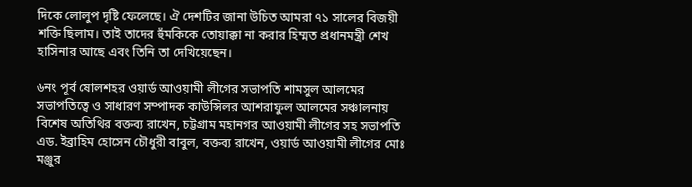দিকে লোলুপ দৃষ্টি ফেলেছে। ঐ দেশটির জানা উচিত আমরা ৭১ সালের বিজয়ী শক্তি ছিলাম। তাই তাদের হুঁমকিকে তোয়াক্কা না করার হিম্মত প্রধানমন্ত্রী শেখ হাসিনার আছে এবং তিনি তা দেখিয়েছেন।

৬নং পূর্ব ষোলশহর ওয়ার্ড আওয়ামী লীগের সভাপতি শামসুল আলমের সভাপতিত্বে ও সাধারণ সম্পাদক কাউন্সিলর আশরাফুল আলমের সঞ্চালনায় বিশেষ অতিথির বক্তব্য রাখেন, চট্টগ্রাম মহানগর আওয়ামী লীগের সহ সভাপতি এড. ইব্রাহিম হোসেন চৌধুরী বাবুল, বক্তব্য রাখেন, ওয়ার্ড আওয়ামী লীগের মোঃ মঞ্জুর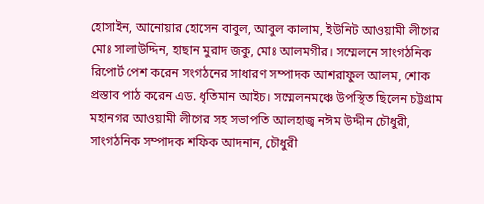হোসাইন, আনোয়ার হোসেন বাবুল, আবুল কালাম, ইউনিট আওয়ামী লীগের মোঃ সালাউদ্দিন, হাছান মুরাদ জকু, মোঃ আলমগীর। সম্মেলনে সাংগঠনিক রিপোর্ট পেশ করেন সংগঠনের সাধারণ সম্পাদক আশরাফুল আলম, শোক প্রস্তাব পাঠ করেন এড. ধৃতিমান আইচ। সম্মেলনমঞ্চে উপস্থিত ছিলেন চট্টগ্রাম মহানগর আওয়ামী লীগের সহ সভাপতি আলহাজ্ব নঈম উদ্দীন চৌধুরী, সাংগঠনিক সম্পাদক শফিক আদনান, চৌধুরী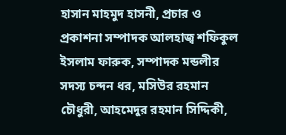হাসান মাহমুদ হাসনী, প্রচার ও প্রকাশনা সম্পাদক আলহাজ্ব শফিকুল ইসলাম ফারুক, সম্পাদক মন্ডলীর সদস্য চন্দন ধর, মসিউর রহমান চৌধুরী, আহমেদুর রহমান সিদ্দিকী,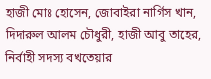হাজী মোঃ হোসেন, জোবাইরা নার্গিস খান, দিদারুল আলম চৌধুরী, হাজী আবু তাহের, নির্বাহী সদস্য বখতেয়ার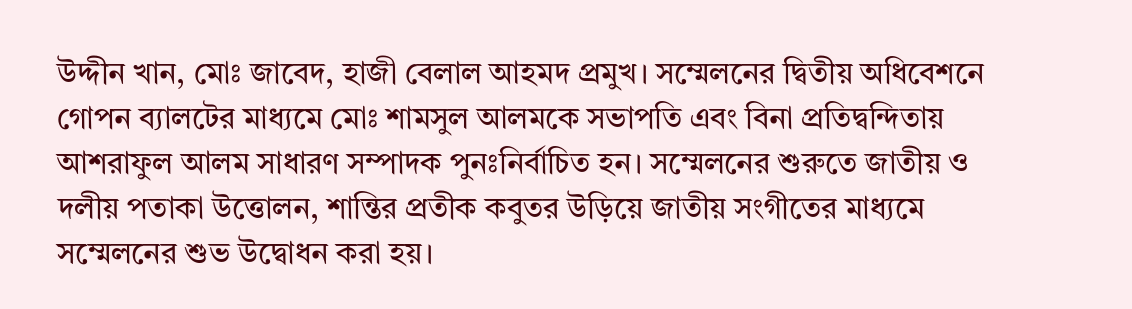উদ্দীন খান, মোঃ জাবেদ, হাজী বেলাল আহমদ প্রমুখ। সম্মেলনের দ্বিতীয় অধিবেশনে গোপন ব্যালটের মাধ্যমে মোঃ শামসুল আলমকে সভাপতি এবং বিনা প্রতিদ্বন্দিতায় আশরাফুল আলম সাধারণ সম্পাদক পুনঃনির্বাচিত হন। সম্মেলনের শুরুতে জাতীয় ও দলীয় পতাকা উত্তোলন, শান্তির প্রতীক কবুতর উড়িয়ে জাতীয় সংগীতের মাধ্যমে সম্মেলনের শুভ উদ্বোধন করা হয়।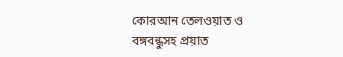কোরআন তেলওয়াত ও বঙ্গবন্ধুসহ প্রয়াত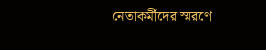নেতাকর্মীদের স্মরণে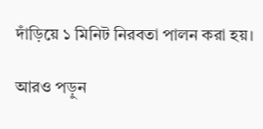দাঁড়িয়ে ১ মিনিট নিরবতা পালন করা হয়।

আরও পড়ুন